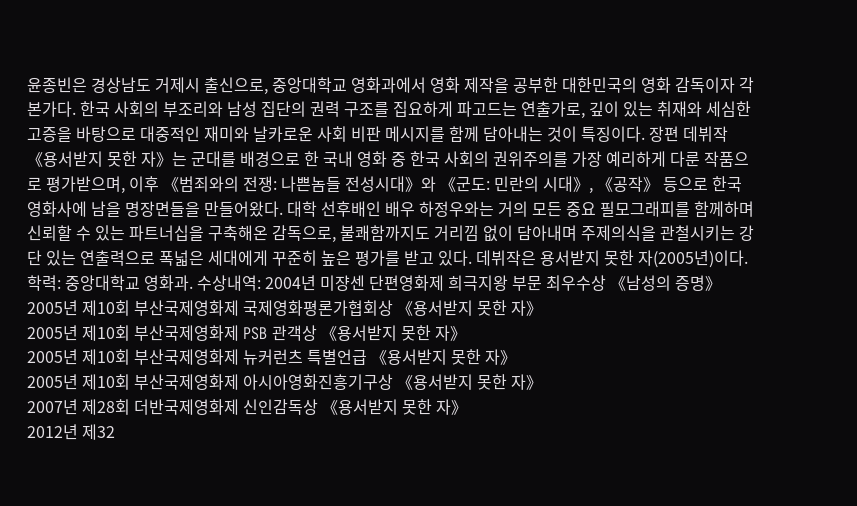윤종빈은 경상남도 거제시 출신으로, 중앙대학교 영화과에서 영화 제작을 공부한 대한민국의 영화 감독이자 각본가다. 한국 사회의 부조리와 남성 집단의 권력 구조를 집요하게 파고드는 연출가로, 깊이 있는 취재와 세심한 고증을 바탕으로 대중적인 재미와 날카로운 사회 비판 메시지를 함께 담아내는 것이 특징이다. 장편 데뷔작 《용서받지 못한 자》는 군대를 배경으로 한 국내 영화 중 한국 사회의 권위주의를 가장 예리하게 다룬 작품으로 평가받으며, 이후 《범죄와의 전쟁: 나쁜놈들 전성시대》와 《군도: 민란의 시대》, 《공작》 등으로 한국 영화사에 남을 명장면들을 만들어왔다. 대학 선후배인 배우 하정우와는 거의 모든 중요 필모그래피를 함께하며 신뢰할 수 있는 파트너십을 구축해온 감독으로, 불쾌함까지도 거리낌 없이 담아내며 주제의식을 관철시키는 강단 있는 연출력으로 폭넓은 세대에게 꾸준히 높은 평가를 받고 있다. 데뷔작은 용서받지 못한 자(2005년)이다. 학력: 중앙대학교 영화과. 수상내역: 2004년 미쟝센 단편영화제 희극지왕 부문 최우수상 《남성의 증명》
2005년 제10회 부산국제영화제 국제영화평론가협회상 《용서받지 못한 자》
2005년 제10회 부산국제영화제 PSB 관객상 《용서받지 못한 자》
2005년 제10회 부산국제영화제 뉴커런츠 특별언급 《용서받지 못한 자》
2005년 제10회 부산국제영화제 아시아영화진흥기구상 《용서받지 못한 자》
2007년 제28회 더반국제영화제 신인감독상 《용서받지 못한 자》
2012년 제32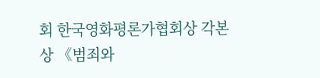회 한국영화평론가협회상 각본상 《범죄와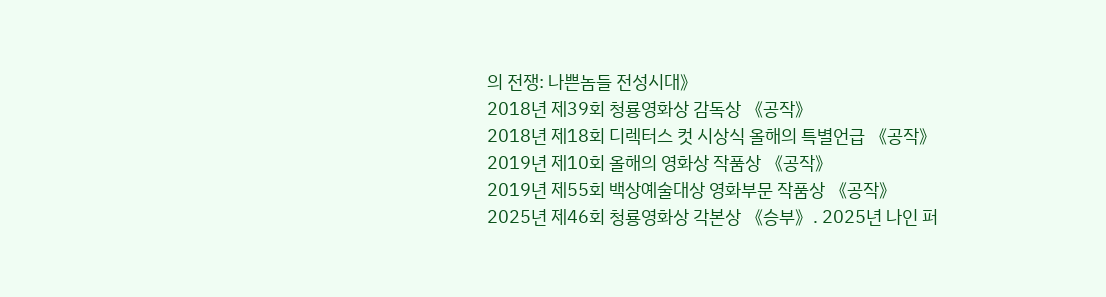의 전쟁: 나쁜놈들 전성시대》
2018년 제39회 청룡영화상 감독상 《공작》
2018년 제18회 디렉터스 컷 시상식 올해의 특별언급 《공작》
2019년 제10회 올해의 영화상 작품상 《공작》
2019년 제55회 백상예술대상 영화부문 작품상 《공작》
2025년 제46회 청룡영화상 각본상 《승부》. 2025년 나인 퍼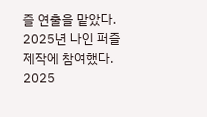즐 연출을 맡았다. 2025년 나인 퍼즐 제작에 참여했다. 2025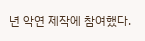년 악연 제작에 참여했다.